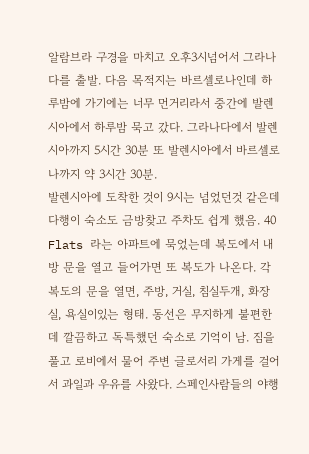알람브라 구경을 마치고 오후3시넘어서 그라나다를 출발. 다음 목적지는 바르셀로나인데 하루밤에 가기에는 너무 먼거리라서 중간에 발렌시아에서 하루밤 묵고 갔다. 그라나다에서 발렌시아까지 5시간 30분 또 발렌시아에서 바르셀로나까지 약 3시간 30분.
발렌시아에 도착한 것이 9시는 넘었던것 같은데 다행이 숙소도 금방찾고 주차도 쉽게 했음. 40 Flats 라는 아파트에 묵었는데 복도에서 내 방 문을 열고 들어가면 또 복도가 나온다. 각 복도의 문을 열면, 주방, 거실, 침실두개, 화장실, 욕실이있는 형태. 동선은 무지하게 불편한데 깔끔하고 독특했던 숙소로 기억이 남. 짐을 풀고 로비에서 물어 주변 글로서리 가게를 걸어서 과일과 우유를 사왔다. 스페인사람들의 야행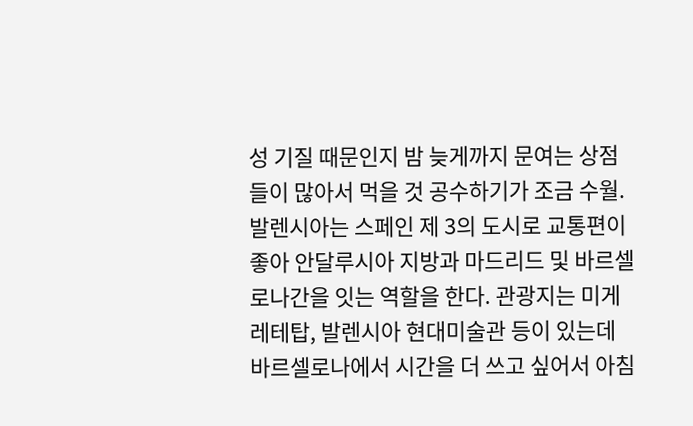성 기질 때문인지 밤 늦게까지 문여는 상점들이 많아서 먹을 것 공수하기가 조금 수월.
발렌시아는 스페인 제 3의 도시로 교통편이 좋아 안달루시아 지방과 마드리드 및 바르셀로나간을 잇는 역할을 한다. 관광지는 미게레테탑, 발렌시아 현대미술관 등이 있는데 바르셀로나에서 시간을 더 쓰고 싶어서 아침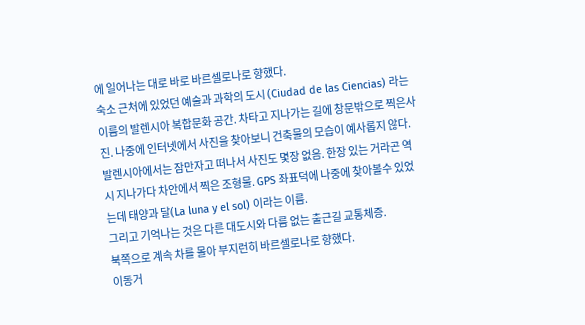에 일어나는 대로 바로 바르셀로나로 향했다.
숙소 근처에 있었던 예술과 과학의 도시 (Ciudad de las Ciencias) 라는 이름의 발렌시아 복합문화 공간. 차타고 지나가는 길에 창문밖으로 찍은사진. 나중에 인터넷에서 사진을 찾아보니 건축물의 모습이 예사롭지 않다.
발렌시아에서는 잠만자고 떠나서 사진도 몇장 없음. 한장 있는 거라곤 역시 지나가다 차안에서 찍은 조형물. GPS 좌표덕에 나중에 찾아볼수 있었는데 태양과 달(La luna y el sol) 이라는 이름.
그리고 기억나는 것은 다른 대도시와 다름 없는 출근길 교통체증.
북쪽으로 계속 차를 몰아 부지런히 바르셀로나로 향했다.
이동거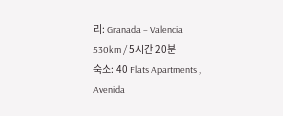리: Granada – Valencia 530km / 5시간 20분
숙소: 40 Flats Apartments , Avenida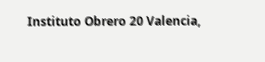Instituto Obrero 20 Valencia,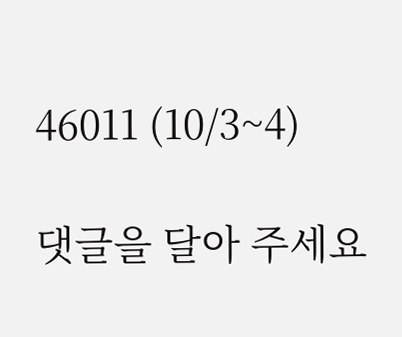46011 (10/3~4)

댓글을 달아 주세요